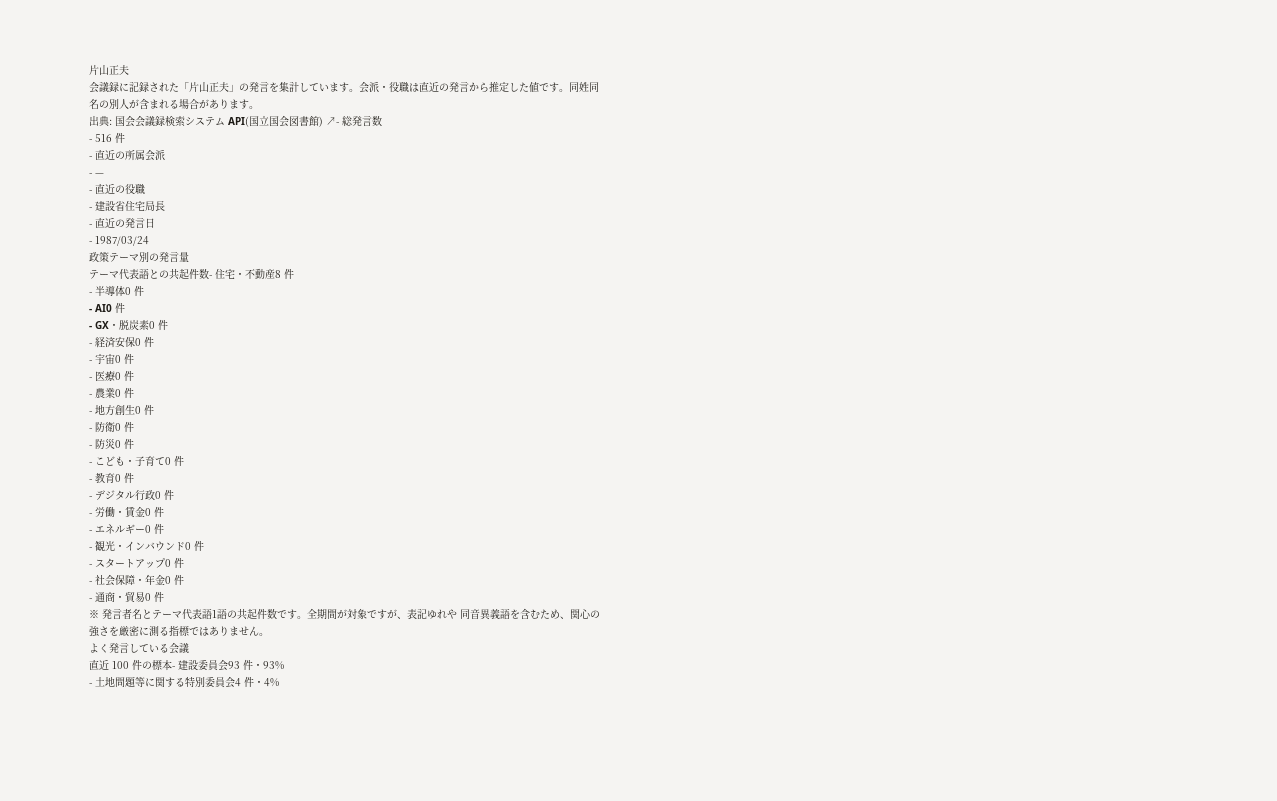片山正夫
会議録に記録された「片山正夫」の発言を集計しています。会派・役職は直近の発言から推定した値です。同姓同名の別人が含まれる場合があります。
出典: 国会会議録検索システム API(国立国会図書館) ↗- 総発言数
- 516 件
- 直近の所属会派
- —
- 直近の役職
- 建設省住宅局長
- 直近の発言日
- 1987/03/24
政策テーマ別の発言量
テーマ代表語との共起件数- 住宅・不動産8 件
- 半導体0 件
- AI0 件
- GX・脱炭素0 件
- 経済安保0 件
- 宇宙0 件
- 医療0 件
- 農業0 件
- 地方創生0 件
- 防衛0 件
- 防災0 件
- こども・子育て0 件
- 教育0 件
- デジタル行政0 件
- 労働・賃金0 件
- エネルギー0 件
- 観光・インバウンド0 件
- スタートアップ0 件
- 社会保障・年金0 件
- 通商・貿易0 件
※ 発言者名とテーマ代表語1語の共起件数です。全期間が対象ですが、表記ゆれや 同音異義語を含むため、関心の強さを厳密に測る指標ではありません。
よく発言している会議
直近 100 件の標本- 建設委員会93 件・93%
- 土地問題等に関する特別委員会4 件・4%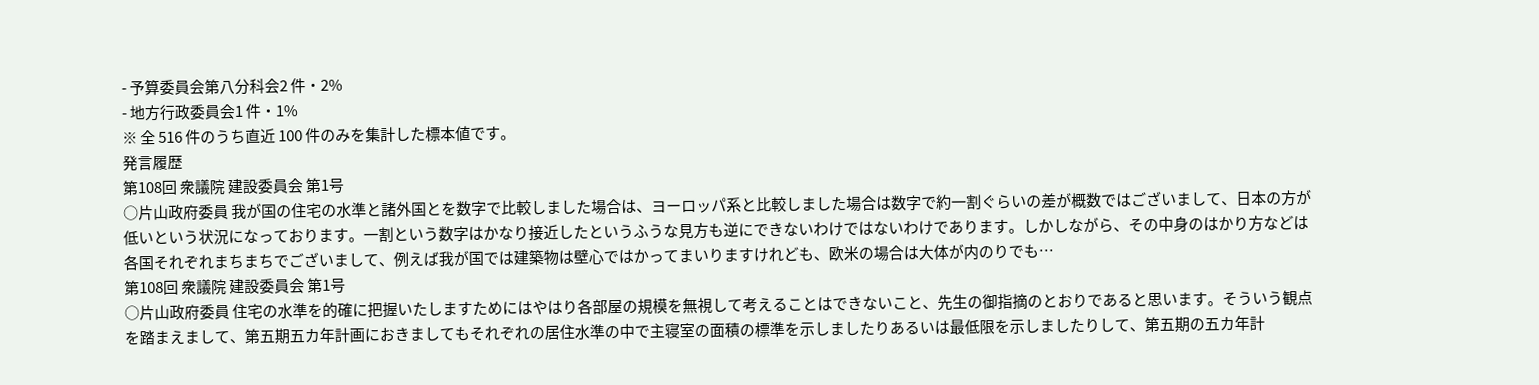- 予算委員会第八分科会2 件・2%
- 地方行政委員会1 件・1%
※ 全 516 件のうち直近 100 件のみを集計した標本値です。
発言履歴
第108回 衆議院 建設委員会 第1号
○片山政府委員 我が国の住宅の水準と諸外国とを数字で比較しました場合は、ヨーロッパ系と比較しました場合は数字で約一割ぐらいの差が概数ではございまして、日本の方が低いという状況になっております。一割という数字はかなり接近したというふうな見方も逆にできないわけではないわけであります。しかしながら、その中身のはかり方などは各国それぞれまちまちでございまして、例えば我が国では建築物は壁心ではかってまいりますけれども、欧米の場合は大体が内のりでも…
第108回 衆議院 建設委員会 第1号
○片山政府委員 住宅の水準を的確に把握いたしますためにはやはり各部屋の規模を無視して考えることはできないこと、先生の御指摘のとおりであると思います。そういう観点を踏まえまして、第五期五カ年計画におきましてもそれぞれの居住水準の中で主寝室の面積の標準を示しましたりあるいは最低限を示しましたりして、第五期の五カ年計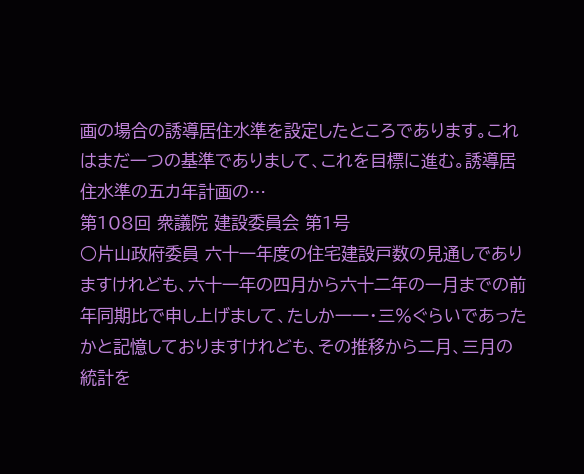画の場合の誘導居住水準を設定したところであります。これはまだ一つの基準でありまして、これを目標に進む。誘導居住水準の五カ年計画の…
第108回 衆議院 建設委員会 第1号
○片山政府委員 六十一年度の住宅建設戸数の見通しでありますけれども、六十一年の四月から六十二年の一月までの前年同期比で申し上げまして、たしか一一・三%ぐらいであったかと記憶しておりますけれども、その推移から二月、三月の統計を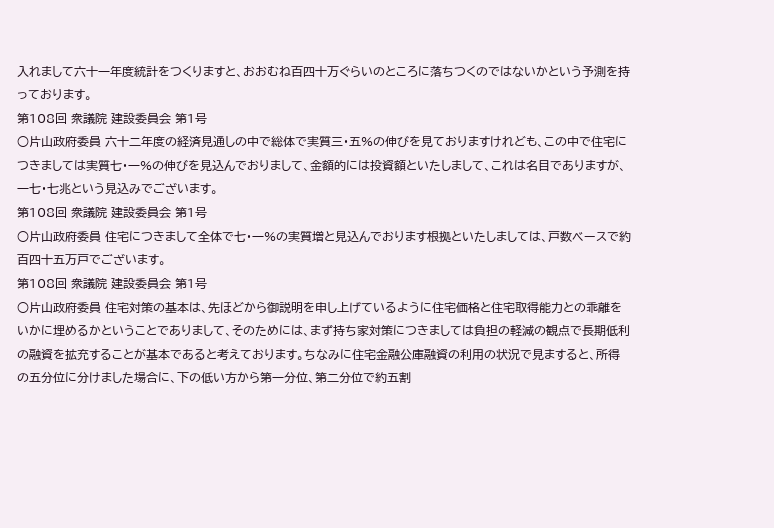入れまして六十一年度統計をつくりますと、おおむね百四十万ぐらいのところに落ちつくのではないかという予測を持っております。
第108回 衆議院 建設委員会 第1号
○片山政府委員 六十二年度の経済見通しの中で総体で実質三・五%の伸びを見ておりますけれども、この中で住宅につきましては実質七・一%の伸びを見込んでおりまして、金額的には投資額といたしまして、これは名目でありますが、一七・七兆という見込みでございます。
第108回 衆議院 建設委員会 第1号
○片山政府委員 住宅につきまして全体で七・一%の実質増と見込んでおります根拠といたしましては、戸数ベースで約百四十五万戸でございます。
第108回 衆議院 建設委員会 第1号
○片山政府委員 住宅対策の基本は、先ほどから御説明を申し上げているように住宅価格と住宅取得能力との乖離をいかに埋めるかということでありまして、そのためには、まず持ち家対策につきましては負担の軽減の観点で長期低利の融資を拡充することが基本であると考えております。ちなみに住宅金融公庫融資の利用の状況で見ますると、所得の五分位に分けました場合に、下の低い方から第一分位、第二分位で約五割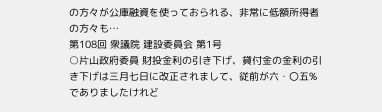の方々が公庫融資を使っておられる、非常に低額所得者の方々も…
第108回 衆議院 建設委員会 第1号
○片山政府委員 財投金利の引き下げ、貸付金の金利の引き下げは三月七日に改正されまして、従前が六・〇五%でありましたけれど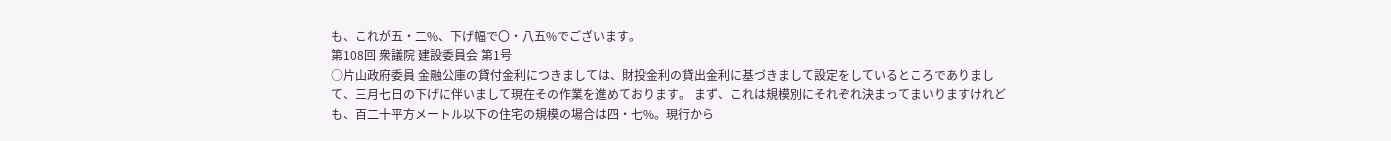も、これが五・二%、下げ幅で〇・八五%でございます。
第108回 衆議院 建設委員会 第1号
○片山政府委員 金融公庫の貸付金利につきましては、財投金利の貸出金利に基づきまして設定をしているところでありまして、三月七日の下げに伴いまして現在その作業を進めております。 まず、これは規模別にそれぞれ決まってまいりますけれども、百二十平方メートル以下の住宅の規模の場合は四・七%。現行から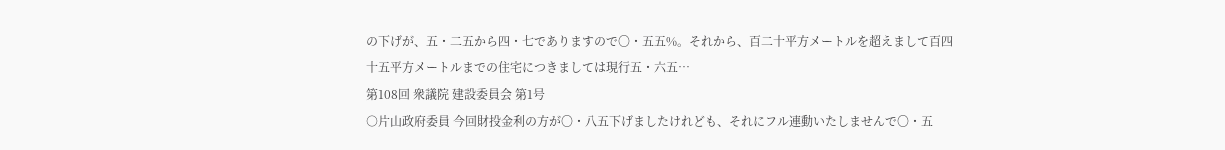の下げが、五・二五から四・七でありますので〇・五五%。それから、百二十平方メートルを超えまして百四十五平方メートルまでの住宅につきましては現行五・六五…
第108回 衆議院 建設委員会 第1号
○片山政府委員 今回財投金利の方が〇・八五下げましたけれども、それにフル連動いたしませんで〇・五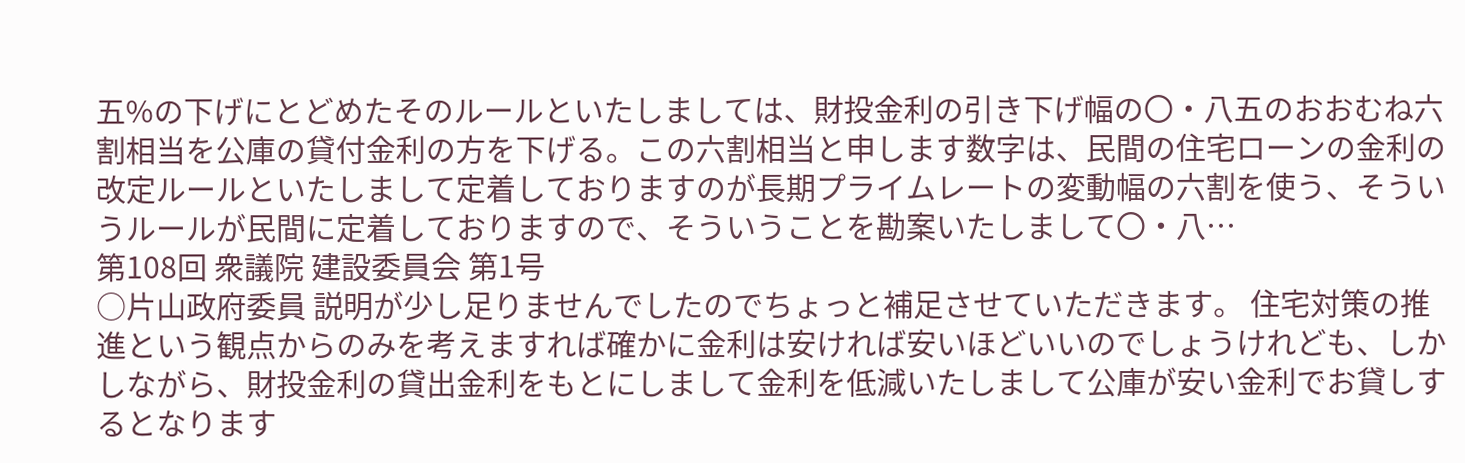五%の下げにとどめたそのルールといたしましては、財投金利の引き下げ幅の〇・八五のおおむね六割相当を公庫の貸付金利の方を下げる。この六割相当と申します数字は、民間の住宅ローンの金利の改定ルールといたしまして定着しておりますのが長期プライムレートの変動幅の六割を使う、そういうルールが民間に定着しておりますので、そういうことを勘案いたしまして〇・八…
第108回 衆議院 建設委員会 第1号
○片山政府委員 説明が少し足りませんでしたのでちょっと補足させていただきます。 住宅対策の推進という観点からのみを考えますれば確かに金利は安ければ安いほどいいのでしょうけれども、しかしながら、財投金利の貸出金利をもとにしまして金利を低減いたしまして公庫が安い金利でお貸しするとなります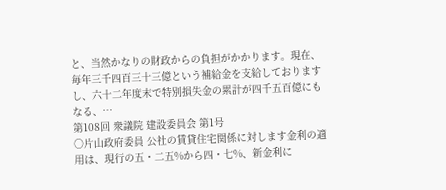と、当然かなりの財政からの負担がかかります。現在、毎年三千四百三十三億という補給金を支給しておりますし、六十二年度末で特別損失金の累計が四千五百億にもなる、…
第108回 衆議院 建設委員会 第1号
○片山政府委員 公社の賃貸住宅関係に対します金利の適用は、現行の五・二五%から四・七%、新金利に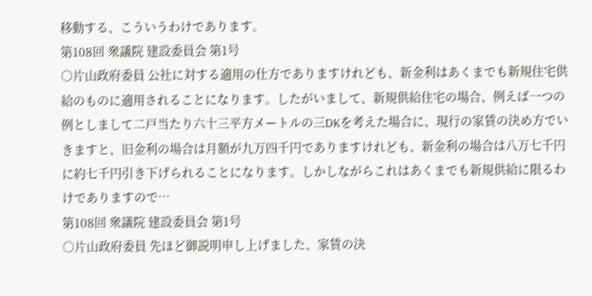移動する、こういうわけであります。
第108回 衆議院 建設委員会 第1号
○片山政府委員 公社に対する適用の仕方でありますけれども、新金利はあくまでも新規住宅供給のものに適用されることになります。したがいまして、新規供給住宅の場合、例えば一つの例としまして二戸当たり六十三平方メートルの三DKを考えた場合に、現行の家賃の決め方でいきますと、旧金利の場合は月額が九万四千円でありますけれども、新金利の場合は八万七千円に約七千円引き下げられることになります。しかしながらこれはあくまでも新規供給に限るわけでありますので…
第108回 衆議院 建設委員会 第1号
○片山政府委員 先ほど御説明申し上げました、家賃の決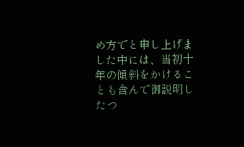め方でと申し上げました中には、当初十年の傾斜をかけることも含んで御説明したつ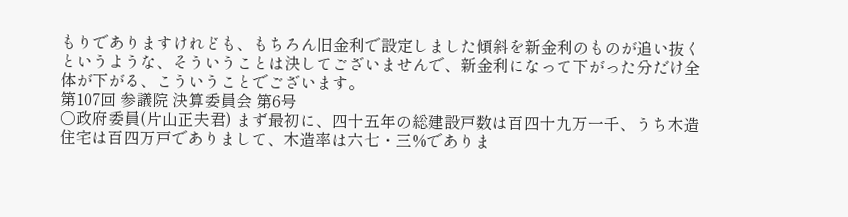もりでありますけれども、もちろん旧金利で設定しました傾斜を新金利のものが追い抜くというような、そういうことは決してございませんで、新金利になって下がった分だけ全体が下がる、こういうことでございます。
第107回 参議院 決算委員会 第6号
○政府委員(片山正夫君) まず最初に、四十五年の総建設戸数は百四十九万一千、うち木造住宅は百四万戸でありまして、木造率は六七・三%でありま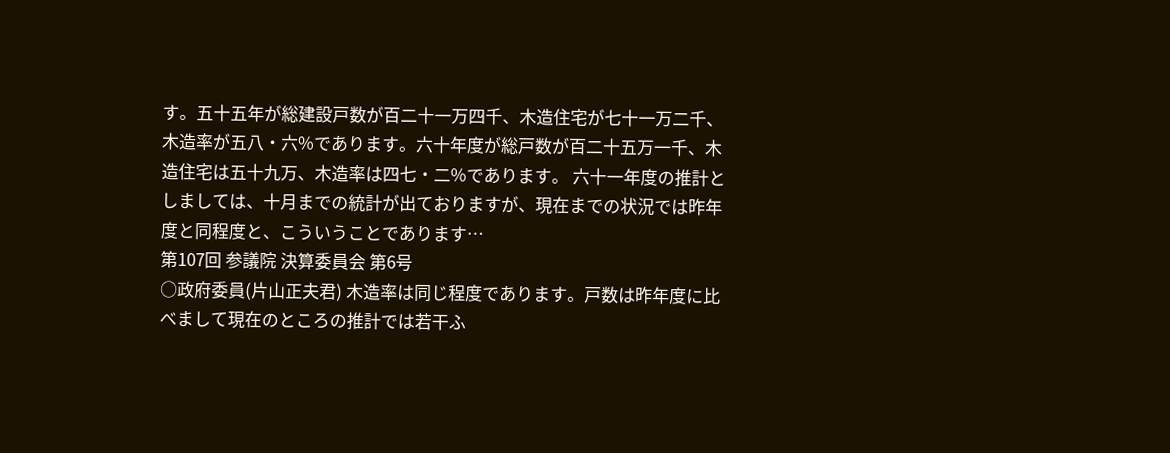す。五十五年が総建設戸数が百二十一万四千、木造住宅が七十一万二千、木造率が五八・六%であります。六十年度が総戸数が百二十五万一千、木造住宅は五十九万、木造率は四七・二%であります。 六十一年度の推計としましては、十月までの統計が出ておりますが、現在までの状況では昨年度と同程度と、こういうことであります…
第107回 参議院 決算委員会 第6号
○政府委員(片山正夫君) 木造率は同じ程度であります。戸数は昨年度に比べまして現在のところの推計では若干ふ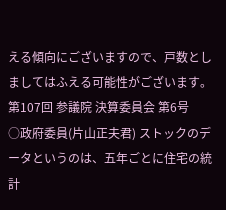える傾向にございますので、戸数としましてはふえる可能性がございます。
第107回 参議院 決算委員会 第6号
○政府委員(片山正夫君) ストックのデータというのは、五年ごとに住宅の統計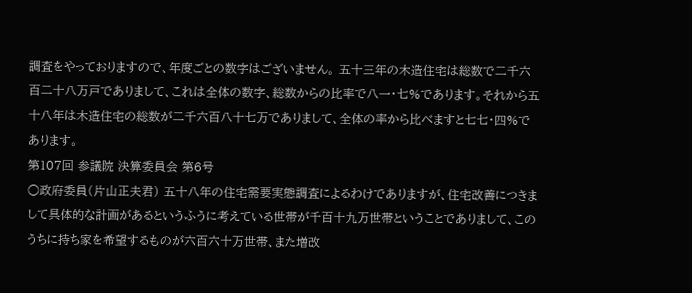調査をやっておりますので、年度ごとの数字はございません。 五十三年の木造住宅は総数で二千六百二十八万戸でありまして、これは全体の数字、総数からの比率で八一・七%であります。それから五十八年は木造住宅の総数が二千六百八十七万でありまして、全体の率から比べますと七七・四%であります。
第107回 参議院 決算委員会 第6号
○政府委員(片山正夫君) 五十八年の住宅需要実態調査によるわけでありますが、住宅改善につきまして具体的な計画があるというふうに考えている世帯が千百十九万世帯ということでありまして、このうちに持ち家を希望するものが六百六十万世帯、また増改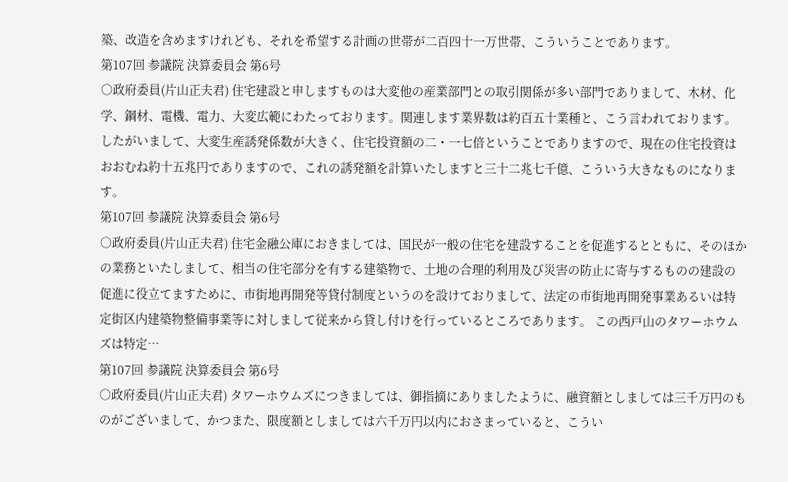築、改造を含めますけれども、それを希望する計画の世帯が二百四十一万世帯、こういうことであります。
第107回 参議院 決算委員会 第6号
○政府委員(片山正夫君) 住宅建設と申しますものは大変他の産業部門との取引関係が多い部門でありまして、木材、化学、鋼材、電機、電力、大変広範にわたっております。関連します業界数は約百五十業種と、こう言われております。したがいまして、大変生産誘発係数が大きく、住宅投資額の二・一七倍ということでありますので、現在の住宅投資はおおむね約十五兆円でありますので、これの誘発額を計算いたしますと三十二兆七千億、こういう大きなものになります。
第107回 参議院 決算委員会 第6号
○政府委員(片山正夫君) 住宅金融公庫におきましては、国民が一般の住宅を建設することを促進するとともに、そのほかの業務といたしまして、相当の住宅部分を有する建築物で、土地の合理的利用及び災害の防止に寄与するものの建設の促進に役立てますために、市街地再開発等貸付制度というのを設けておりまして、法定の市街地再開発事業あるいは特定街区内建築物整備事業等に対しまして従来から貸し付けを行っているところであります。 この西戸山のタワーホウムズは特定…
第107回 参議院 決算委員会 第6号
○政府委員(片山正夫君) タワーホウムズにつきましては、御指摘にありましたように、融資額としましては三千万円のものがございまして、かつまた、限度額としましては六千万円以内におさまっていると、こうい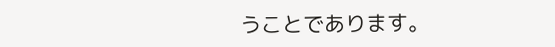うことであります。